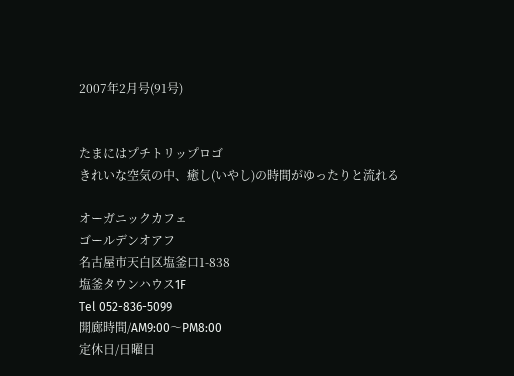2007年2月号(91号)


たまにはプチトリップロゴ
きれいな空気の中、癒し(いやし)の時間がゆったりと流れる

オーガニックカフェ
ゴールデンオアフ
名古屋市天白区塩釜口1-838
塩釜タウンハウス1F
Tel 052-836-5099
開廊時間/AM9:00〜PM8:00
定休日/日曜日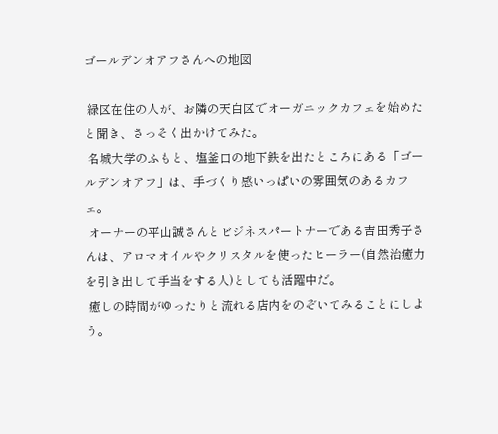ゴールデンオアフさんへの地図

 緑区在住の人が、お隣の天白区でオーガニックカフェを始めたと聞き、さっそく出かけてみた。
 名城大学のふもと、塩釜口の地下鉄を出たところにある「ゴールデンオアフ」は、手づくり感いっぱいの雰囲気のあるカフェ。
 オーナーの平山誠さんとビジネスパートナーである吉田秀子さんは、アロマオイルやクリスタルを使ったヒーラー(自然治癒力を引き出して手当をする人)としても活躍中だ。
 癒しの時間がゆったりと流れる店内をのぞいてみることにしよう。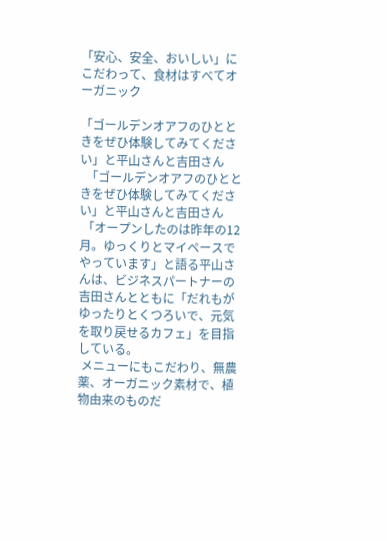「安心、安全、おいしい」にこだわって、食材はすべてオーガニック

「ゴールデンオアフのひとときをぜひ体験してみてください」と平山さんと吉田さん
  「ゴールデンオアフのひとときをぜひ体験してみてください」と平山さんと吉田さん
 「オープンしたのは昨年の12月。ゆっくりとマイペースでやっています」と語る平山さんは、ビジネスパートナーの吉田さんとともに「だれもがゆったりとくつろいで、元気を取り戻せるカフェ」を目指している。
 メニューにもこだわり、無農薬、オーガニック素材で、植物由来のものだ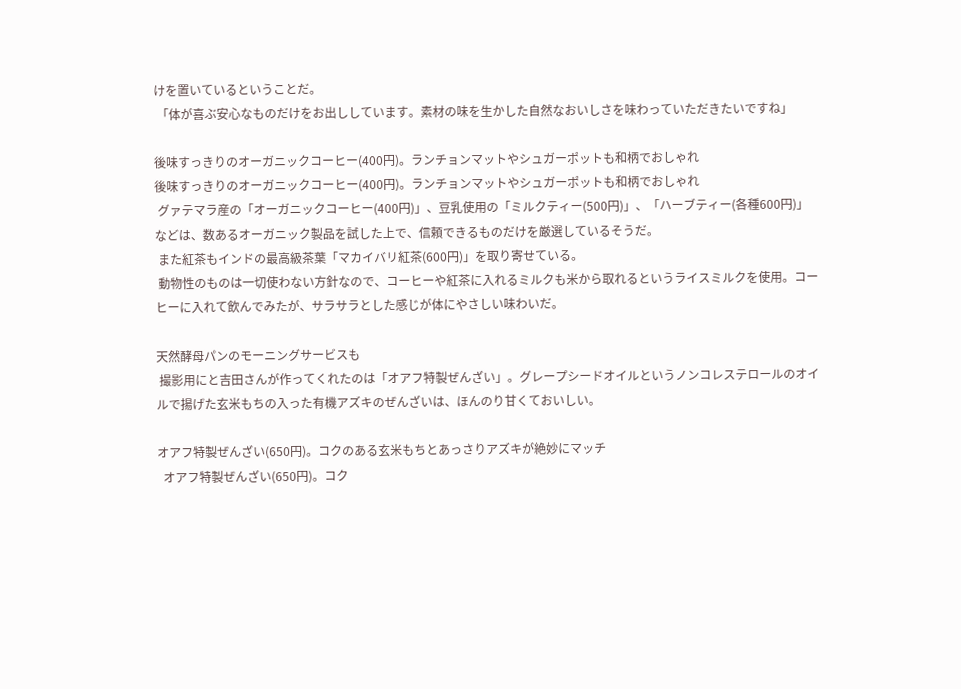けを置いているということだ。
 「体が喜ぶ安心なものだけをお出ししています。素材の味を生かした自然なおいしさを味わっていただきたいですね」

後味すっきりのオーガニックコーヒー(400円)。ランチョンマットやシュガーポットも和柄でおしゃれ
後味すっきりのオーガニックコーヒー(400円)。ランチョンマットやシュガーポットも和柄でおしゃれ
 グァテマラ産の「オーガニックコーヒー(400円)」、豆乳使用の「ミルクティー(500円)」、「ハーブティー(各種600円)」などは、数あるオーガニック製品を試した上で、信頼できるものだけを厳選しているそうだ。
 また紅茶もインドの最高級茶葉「マカイバリ紅茶(600円)」を取り寄せている。
 動物性のものは一切使わない方針なので、コーヒーや紅茶に入れるミルクも米から取れるというライスミルクを使用。コーヒーに入れて飲んでみたが、サラサラとした感じが体にやさしい味わいだ。

天然酵母パンのモーニングサービスも
 撮影用にと吉田さんが作ってくれたのは「オアフ特製ぜんざい」。グレープシードオイルというノンコレステロールのオイルで揚げた玄米もちの入った有機アズキのぜんざいは、ほんのり甘くておいしい。

オアフ特製ぜんざい(650円)。コクのある玄米もちとあっさりアズキが絶妙にマッチ
  オアフ特製ぜんざい(650円)。コク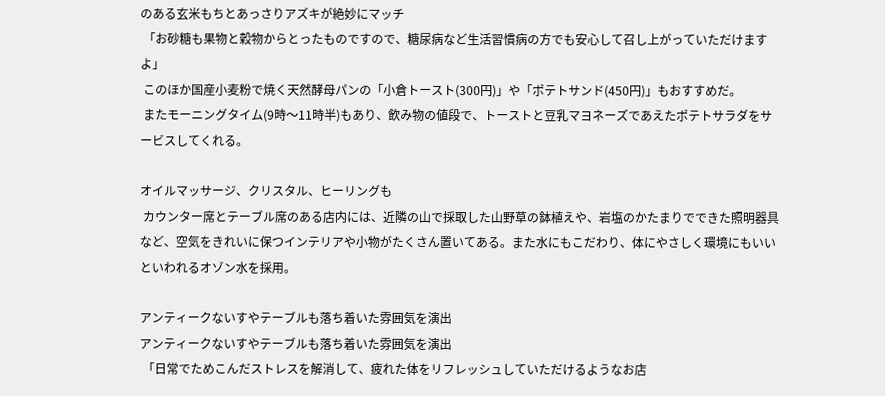のある玄米もちとあっさりアズキが絶妙にマッチ
 「お砂糖も果物と穀物からとったものですので、糖尿病など生活習慣病の方でも安心して召し上がっていただけますよ」
 このほか国産小麦粉で焼く天然酵母パンの「小倉トースト(300円)」や「ポテトサンド(450円)」もおすすめだ。
 またモーニングタイム(9時〜11時半)もあり、飲み物の値段で、トーストと豆乳マヨネーズであえたポテトサラダをサービスしてくれる。

オイルマッサージ、クリスタル、ヒーリングも
 カウンター席とテーブル席のある店内には、近隣の山で採取した山野草の鉢植えや、岩塩のかたまりでできた照明器具など、空気をきれいに保つインテリアや小物がたくさん置いてある。また水にもこだわり、体にやさしく環境にもいいといわれるオゾン水を採用。

アンティークないすやテーブルも落ち着いた雰囲気を演出
アンティークないすやテーブルも落ち着いた雰囲気を演出
 「日常でためこんだストレスを解消して、疲れた体をリフレッシュしていただけるようなお店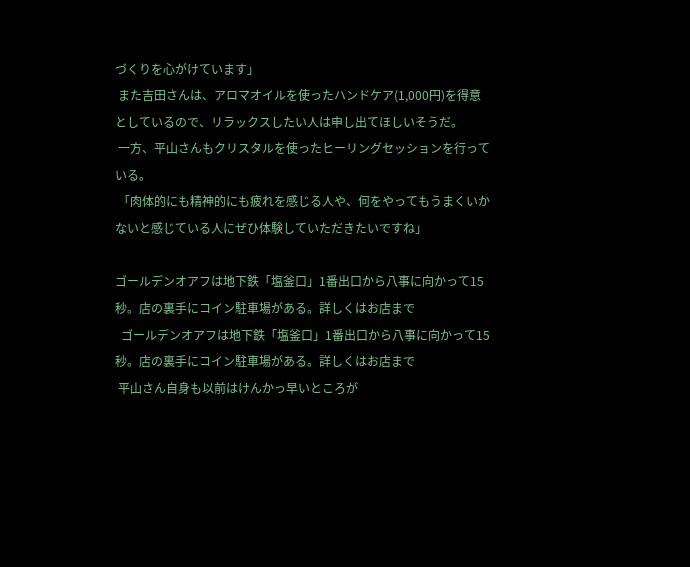づくりを心がけています」
 また吉田さんは、アロマオイルを使ったハンドケア(1,000円)を得意としているので、リラックスしたい人は申し出てほしいそうだ。
 一方、平山さんもクリスタルを使ったヒーリングセッションを行っている。
 「肉体的にも精神的にも疲れを感じる人や、何をやってもうまくいかないと感じている人にぜひ体験していただきたいですね」

ゴールデンオアフは地下鉄「塩釜口」1番出口から八事に向かって15秒。店の裏手にコイン駐車場がある。詳しくはお店まで
  ゴールデンオアフは地下鉄「塩釜口」1番出口から八事に向かって15秒。店の裏手にコイン駐車場がある。詳しくはお店まで
 平山さん自身も以前はけんかっ早いところが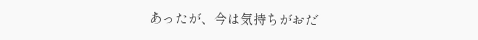あったが、今は気持ちがおだ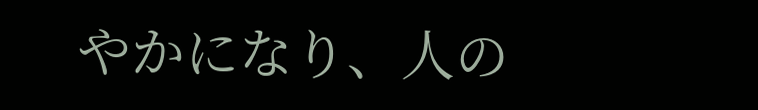やかになり、人の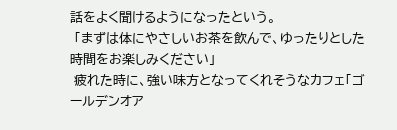話をよく聞けるようになったという。
 「まずは体にやさしいお茶を飲んで、ゆったりとした時間をお楽しみください」
 疲れた時に、強い味方となってくれそうなカフェ「ゴールデンオア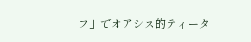フ」でオアシス的ティータ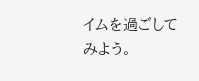イムを過ごしてみよう。